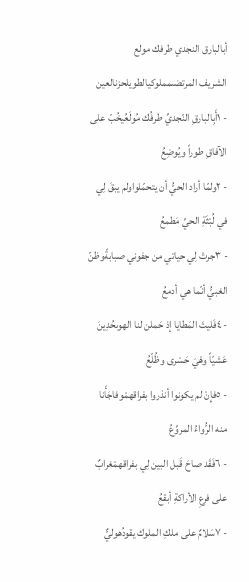أبالبارق النجدي طرفك مولع
الشريف المرتضىمملوكيالطويلحزنالعين
- ١أَبِالبارقِ النّجديِّ طرفُك مُولَعُيخُبّ على الآفاقِ طوراً ويُوضِعُ
- ٢ولمّا أراد الحيُّ أن يتحمّلواولم يبقَ لِي في لُبْثَةِ الحيِّ مَطمعُ
- ٣جرتْ لِي حياتي من جفوني صبابةًوظنّ الغبيُّ أنّما هي أدمعُ
- ٤فَليتَ المَطايا إذ حَملن لنا الهوىحُدِينَ عَشيّاً وهْيَ حَسْرى وظُلّعُ
- ٥فإِنْ لم يكونوا أنذروا بفراقهمْوفاجَأَنا منه الرُّواءُ المروِّعُ
- ٦فَقَد صاحَ قَبل البين لِي بفراقهمْغرابٌ على فرعِ الأراكةِ أبقعُ
- ٧سَلامٌ على ملكِ الملوك يقودُهوليٌّ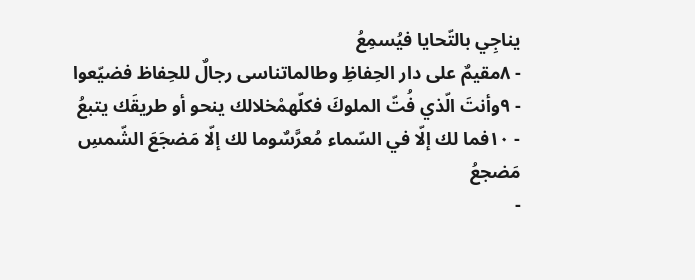يناجِي بالتّحايا فيُسمِعُ
- ٨مقيمٌ على دار الحِفاظِ وطالماتناسى رجالٌ للحِفاظ فضيّعوا
- ٩وأنتَ الّذي فُتّ الملوكَ فكلّهمْخلالك ينحو أو طريقَك يتبعُ
- ١٠فما لك إلّا في السّماء مُعرَّسٌوما لك إلّا مَضجَعَ الشّمسِ مَضجعُ
-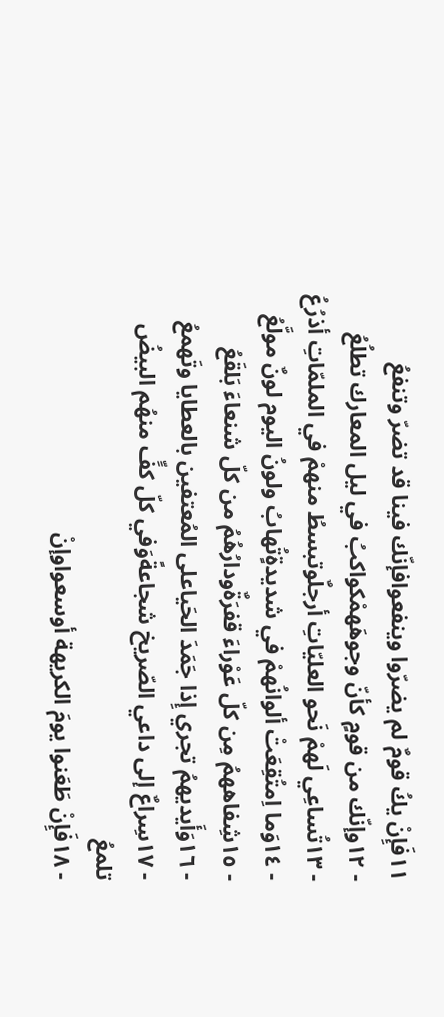١١فَإِنْ يكُ قومٌ لم يضرّوا وينفعوافإنّك فينا قد تضرّ وتنفعُ
- ١٢وإنّك من قومٍ كأنّ وجوهَهمْكواكبُ في ليل المعارك تطلُعُ
- ١٣تُساعِي لَهمْ نَحو العليّاتِ أرجلٌوتبسطُ منهمْ في الملمّاتِ أذرُعُ
- ١٤وَما اِمتُقِعَتْ ألوانُهمْ في شديدةٍتُهابُ ولونُ اليوم لونٌ مولَّعُ
- ١٥شِفاههمُ مِن كلّ عَوْراءَ قفرَةٌودارُهُمُ من كلّ شنعاءَ بَلقَعُ
- ١٦وَأَيديهمُ تجري إِذا جَمَدَ الحَياعلى المُعتفين بالعطايا وتَهمعُ
- ١٧سِراعٌ إلى داعي الصّريخ شجاعةًوَفي كلّ كفٍّ منهُم البيضُ تلمعُ
- ١٨فَإِنْ طَعَنوا يومَ الكريهة أوسعواوإنْ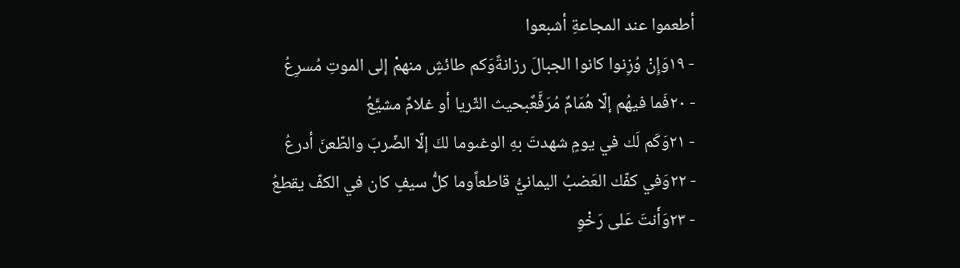أطعموا عند المجاعةِ أشبعوا
- ١٩وَإِنْ وُزِنوا كانوا الجبالَ رزانةًوَكم طائشٍ منهمْ إلى الموتِ مُسرِعُ
- ٢٠فَما فيهُم إلّا هُمَامٌ مُرَفَّعٌبحيث الثّريا أو غلامٌ مشيَّعُ
- ٢١وَكَم لَك في يومٍ شهدتَ بهِ الوغىوما لكَ إلّا الضّربَ والطّعنَ أدرعُ
- ٢٢وَفي كفّك العَضبُ اليمانيُّ قاطعاًوما كلُّ سيفٍ كان في الكفّ يقطعُ
- ٢٣وَأَنتَ عَلى رَخْوِ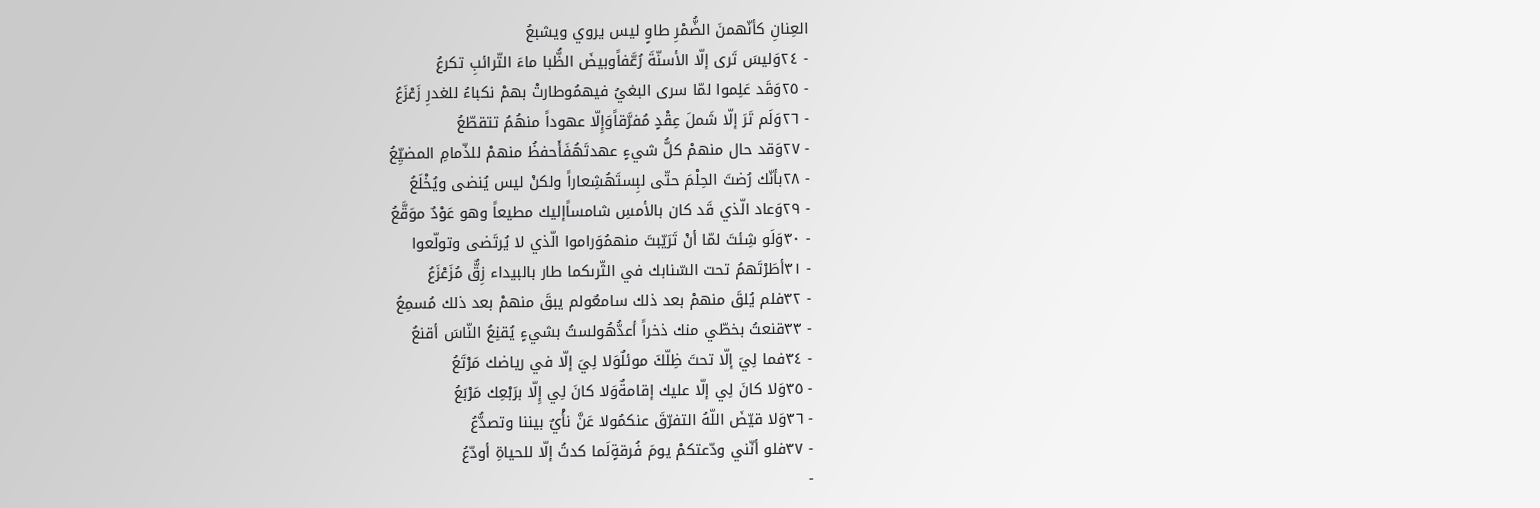العِنانِ كأنّهمنَ الضُّمْرِ طاوٍ ليس يروي ويشبعُ
- ٢٤وَليسَ تَرى إلّا الأسنّةَ رُعَّفاًوبيضَ الظُّبا ماءَ التّرائبِ تكرعُ
- ٢٥وَقَد عَلِموا لمّا سرى البغيُ فيهمُوطارتْ بهمْ نكباءُ للغدرِ زَعْزَعُ
- ٢٦وَلَم تَرَ إلّا شَملَ عِقْدٍ مُفرَّقاًوَإِلّا عهوداً منهُمُ تتقطّعُ
- ٢٧وَقد حال منهمْ كلُّ شيءٍ عهدتَهُفَأَحفظُ منهمْ للذّمامِ المضيِّعُ
- ٢٨بأنّك رُضتَ الحِلْمَ حتّى لبِستَهُشِعاراً ولكنْ ليس يُنضى ويُخْلَعُ
- ٢٩وَعاد الّذي قَد كان بالأمسِ شامساًإليك مطيعاً وهو عَوْدٌ موَقَّعُ
- ٣٠وَلَو شِئتَ لمّا أنْ تَرَيّبتَ منهمُوَراموا الّذي لا يُرتَضى وتولّعوا
- ٣١أطَرْتَهمُ تحت السّنابك في الثّرىكما طار بالبيداء زِقٌّ مُزَعْزَعُ
- ٣٢فلم يُلقَ منهمْ بعد ذلك سامعٌولم يبقَ منهمْ بعد ذلك مُسمِعُ
- ٣٣قنعتُ بخطّي منك ذخراً أعدُّهُولستُ بشيءٍ يُقنِعُ النّاسَ أقنعُ
- ٣٤فما لِيَ إلّا تحتَ ظِلّكَ موئلٌوَلا لِيَ إلّا في رياضك مَرْتَعُ
- ٣٥وَلا كانَ لِي إلّا عليك إقامةٌوَلا كانَ لِي إِلّا برَبْعِك مَرْبَعُ
- ٣٦وَلا قيّضَ اللّهُ التفرّقَ عنكمُولا عَنَّ نأْيٌ بيننا وتصدُّعُ
- ٣٧فلو أنّني ودّعتكمْ يومَ فُرقةٍلَما كدتُ إلّا للحياةِ أودّعُ
-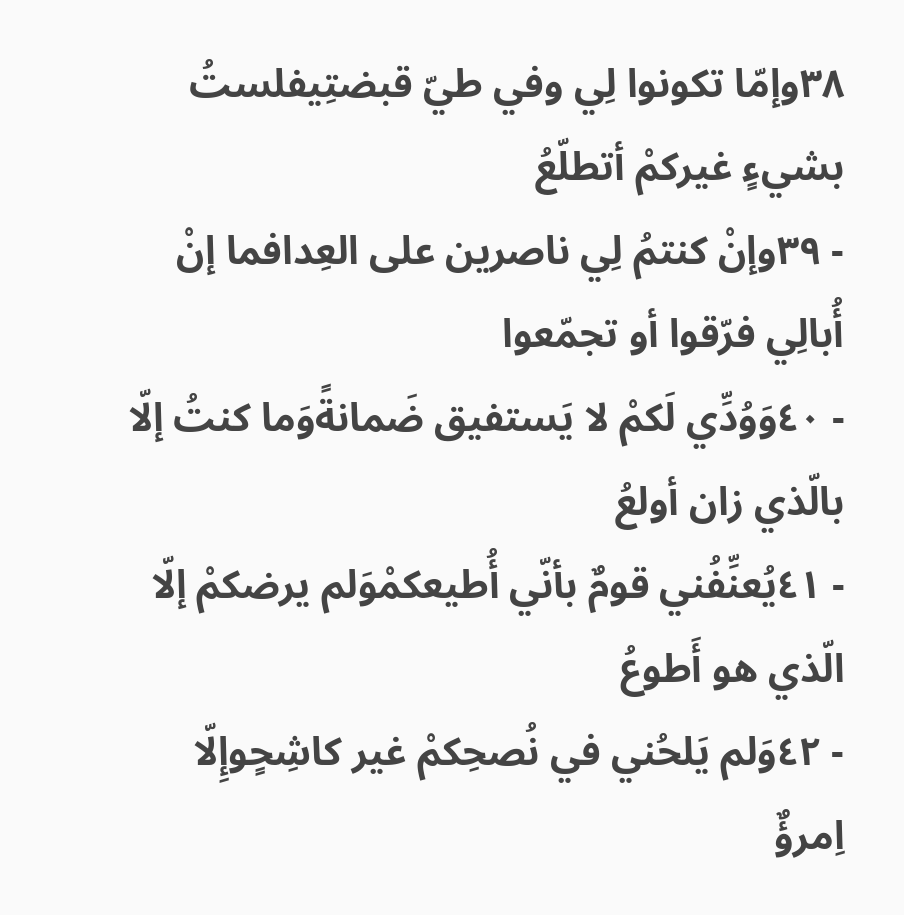٣٨وإمّا تكونوا لِي وفي طيّ قبضتِيفلستُ بشيءٍ غيركمْ أتطلّعُ
- ٣٩وإنْ كنتمُ لِي ناصرين على العِدافما إنْ أُبالِي فرّقوا أو تجمّعوا
- ٤٠وَوُدِّي لَكمْ لا يَستفيق ضَمانةًوَما كنتُ إلّا بالّذي زان أولعُ
- ٤١يُعنِّفُني قومٌ بأنّي أُطيعكمْوَلم يرضكمْ إلّا الّذي هو أَطوعُ
- ٤٢وَلم يَلحُني في نُصحِكمْ غير كاشِحٍوإِلّا اِمرؤٌ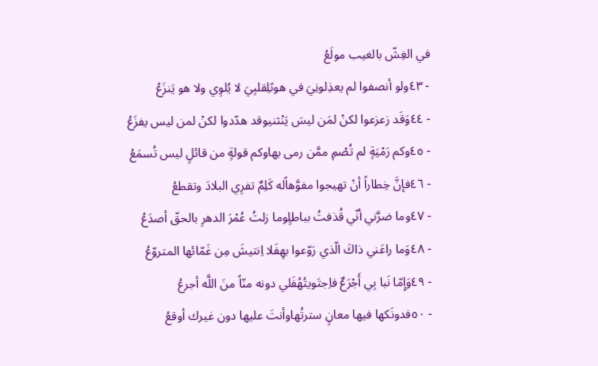في الغِشّ بالغيب مولَعُ
- ٤٣ولو أنصفوا لم يعذِلونِيَ في هوىًلِقلبِيَ لا يُلوِي ولا هو يَنزَعُ
- ٤٤وَقَد زعزعوا لكنْ لمَن ليسَ يَنْثنيوقد هدّدوا لكنْ لمن ليس يفزَعُ
- ٤٥وكم رَمْيَةٍ لم تُصْمِ ممَّن رمى بهاوكم قولةٍ من قائلٍ ليس تُسمَعُ
- ٤٦فإنَّ خِطاراً أنْ تهيجوا مفوَّهاًله كَلِمٌ تفرِي البلادَ وتقطعُ
- ٤٧وما ضرَّني أنّي قُذفتُ بباطلٍوما زلتُ عُمْرَ الدهرِ بالحقّ أصدَعُ
- ٤٨وَما راعَني ذاكَ الّذي رَوّعوا بهِفَلا اِنتيشَ مِن غَمّائها المتروّعُ
- ٤٩وَإِمّا نَبا بِي أَجْرَعٌ فاِجتَويتُهُفَلي دونه منّاً منَ اللَّه أجرعُ
- ٥٠فدونَكها فيها معانٍ سترتُهاوأنتَ عليها دون غيرك أوقعُ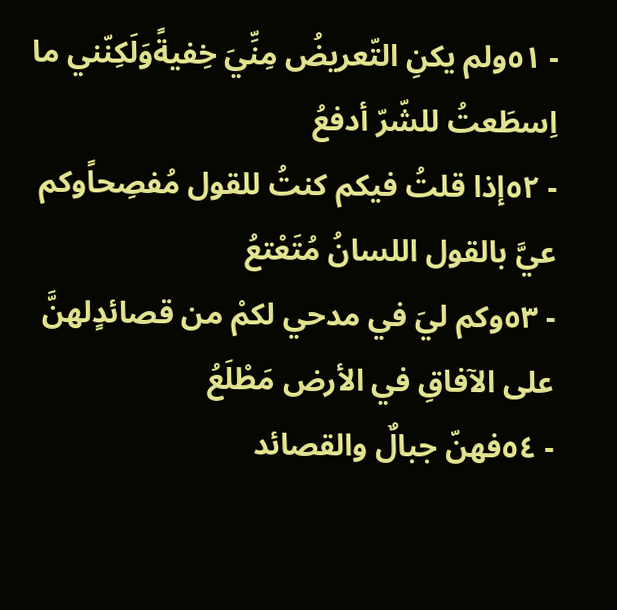- ٥١ولم يكنِ التّعريضُ مِنِّيَ خِفيةًوَلَكِنّني ما اِسطَعتُ للشّرّ أدفعُ
- ٥٢إذا قلتُ فيكم كنتُ للقول مُفصِحاًوكم عيَّ بالقول اللسانُ مُتَعْتعُ
- ٥٣وكم ليَ في مدحي لكمْ من قصائدٍلهنَّ على الآفاقِ في الأرض مَطْلَعُ
- ٥٤فهنّ جبالٌ والقصائد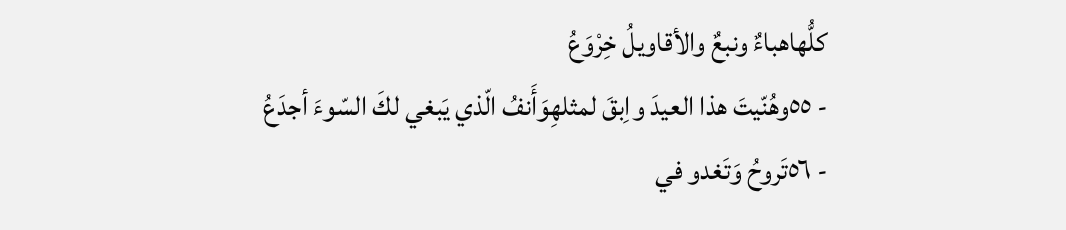كلُّهاهباءٌ ونبعٌ والأقاويلُ خِرْوَعُ
- ٥٥وهُنّيتَ هذا العيدَ واِبقَ لمثلهِوَأَنفُ الّذي يَبغي لكَ السّوءَ أجدَعُ
- ٥٦تَروحُ وَتَغدو في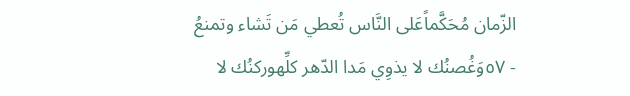الزّمان مُحَكَّماًعَلى النَّاس تُعطي مَن تَشاء وتمنعُ
- ٥٧وَغُصنُك لا يذوِي مَدا الدّهر كلِّهوركنُك لا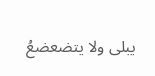يبلى ولا يتضعضعُ